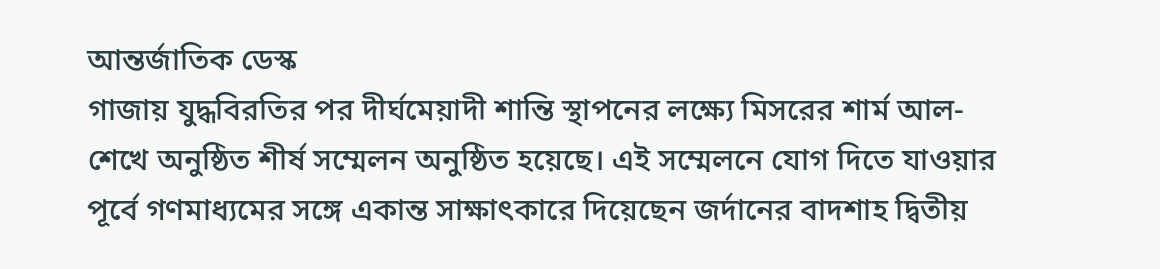আন্তর্জাতিক ডেস্ক
গাজায় যুদ্ধবিরতির পর দীর্ঘমেয়াদী শান্তি স্থাপনের লক্ষ্যে মিসরের শার্ম আল-শেখে অনুষ্ঠিত শীর্ষ সম্মেলন অনুষ্ঠিত হয়েছে। এই সম্মেলনে যোগ দিতে যাওয়ার পূর্বে গণমাধ্যমের সঙ্গে একান্ত সাক্ষাৎকারে দিয়েছেন জর্দানের বাদশাহ দ্বিতীয়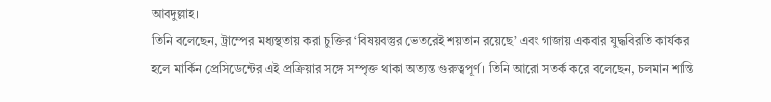আবদুল্লাহ।
তিনি বলেছেন, ট্রাম্পের মধ্যস্থতায় করা চুক্তির ‘বিষয়বস্তুর ভেতরেই শয়তান রয়েছে’ এবং গাজায় একবার যুদ্ধবিরতি কার্যকর হলে মার্কিন প্রেসিডেন্টের এই প্রক্রিয়ার সঙ্গে সম্পৃক্ত থাকা অত্যন্ত গুরুত্বপূর্ণ। তিনি আরো সতর্ক করে বলেছেন, চলমান শান্তি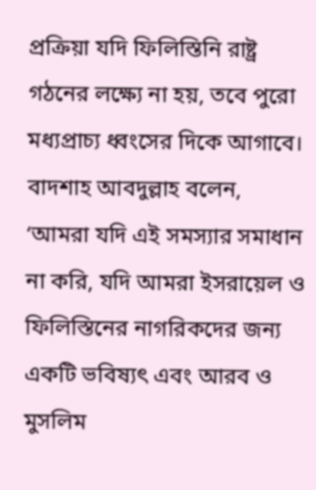প্রক্রিয়া যদি ফিলিস্তিনি রাষ্ট্র গঠনের লক্ষ্যে না হয়, তবে পুরো মধ্যপ্রাচ্য ধ্বংসের দিকে আগাবে।
বাদশাহ আবদুল্লাহ বলেন, ‘আমরা যদি এই সমস্যার সমাধান না করি, যদি আমরা ইসরায়েল ও ফিলিস্তিনের নাগরিকদের জন্য একটি ভবিষ্যৎ এবং আরব ও মুসলিম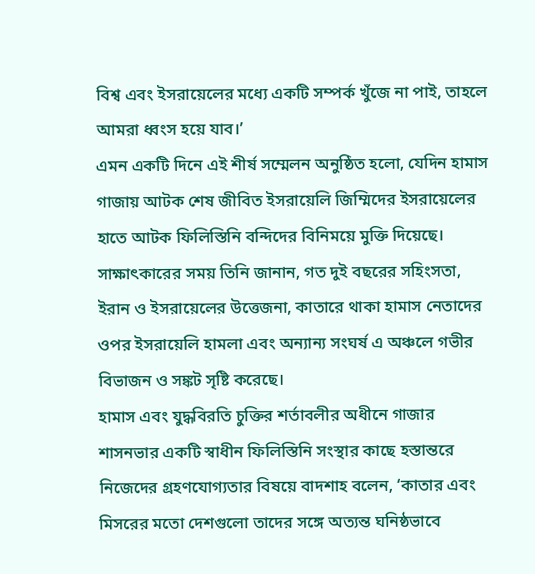বিশ্ব এবং ইসরায়েলের মধ্যে একটি সম্পর্ক খুঁজে না পাই, তাহলে আমরা ধ্বংস হয়ে যাব।’
এমন একটি দিনে এই শীর্ষ সম্মেলন অনুষ্ঠিত হলো, যেদিন হামাস গাজায় আটক শেষ জীবিত ইসরায়েলি জিম্মিদের ইসরায়েলের হাতে আটক ফিলিস্তিনি বন্দিদের বিনিময়ে মুক্তি দিয়েছে।
সাক্ষাৎকারের সময় তিনি জানান, গত দুই বছরের সহিংসতা, ইরান ও ইসরায়েলের উত্তেজনা, কাতারে থাকা হামাস নেতাদের ওপর ইসরায়েলি হামলা এবং অন্যান্য সংঘর্ষ এ অঞ্চলে গভীর বিভাজন ও সঙ্কট সৃষ্টি করেছে।
হামাস এবং যুদ্ধবিরতি চুক্তির শর্তাবলীর অধীনে গাজার শাসনভার একটি স্বাধীন ফিলিস্তিনি সংস্থার কাছে হস্তান্তরে নিজেদের গ্রহণযোগ্যতার বিষয়ে বাদশাহ বলেন, ‘কাতার এবং মিসরের মতো দেশগুলো তাদের সঙ্গে অত্যন্ত ঘনিষ্ঠভাবে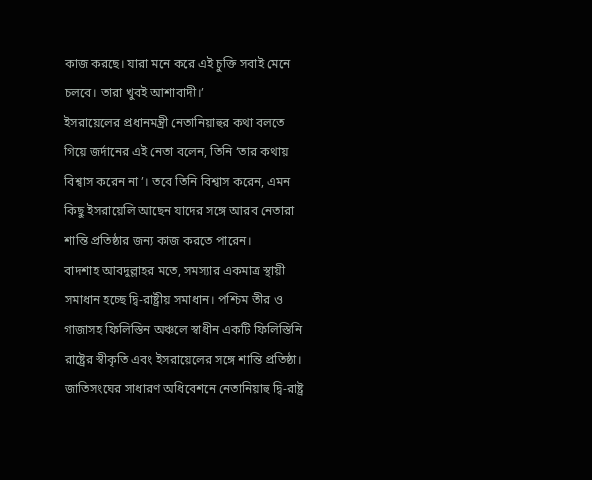কাজ করছে। যারা মনে করে এই চুক্তি সবাই মেনে চলবে। তারা খুবই আশাবাদী।’
ইসরায়েলের প্রধানমন্ত্রী নেতানিয়াহুর কথা বলতে গিয়ে জর্দানের এই নেতা বলেন, তিনি ‘তার কথায় বিশ্বাস করেন না’। তবে তিনি বিশ্বাস করেন, এমন কিছু ইসরায়েলি আছেন যাদের সঙ্গে আরব নেতারা শান্তি প্রতিষ্ঠার জন্য কাজ করতে পারেন।
বাদশাহ আবদুল্লাহর মতে, সমস্যার একমাত্র স্থায়ী সমাধান হচ্ছে দ্বি-রাষ্ট্রীয় সমাধান। পশ্চিম তীর ও গাজাসহ ফিলিস্তিন অঞ্চলে স্বাধীন একটি ফিলিস্তিনি রাষ্ট্রের স্বীকৃতি এবং ইসরায়েলের সঙ্গে শান্তি প্রতিষ্ঠা।
জাতিসংঘের সাধারণ অধিবেশনে নেতানিয়াহু দ্বি-রাষ্ট্র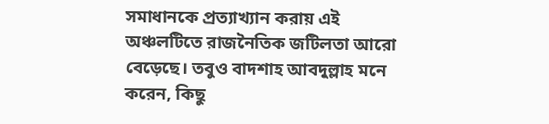সমাধানকে প্রত্যাখ্যান করায় এই অঞ্চলটিতে রাজনৈতিক জটিলতা আরো বেড়েছে। তবুও বাদশাহ আবদুল্লাহ মনে করেন, কিছু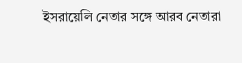ইসরায়েলি নেতার সঙ্গে আরব নেতারা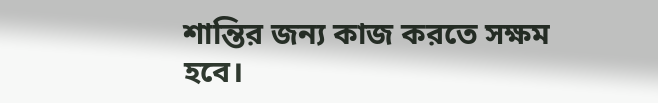শান্তির জন্য কাজ করতে সক্ষম হবে।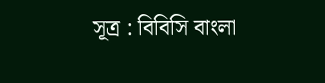সূত্র : বিবিসি বাংলা